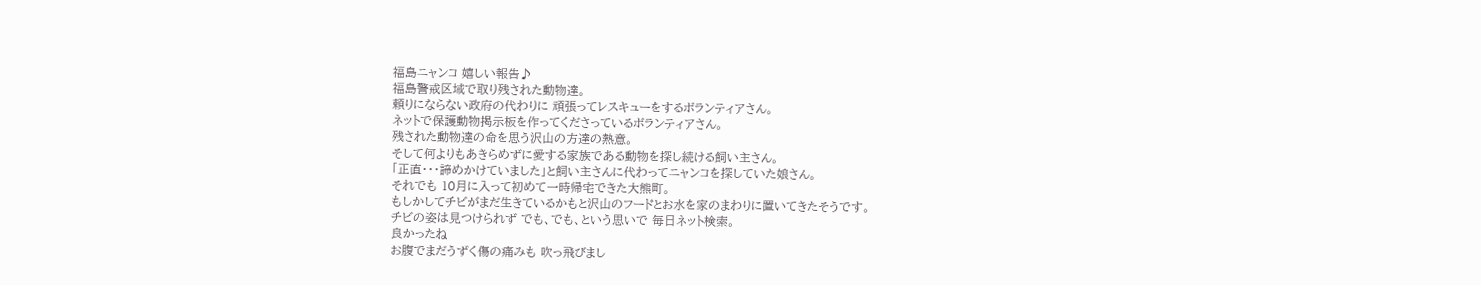福島ニャンコ 嬉しい報告♪
福島警戒区域で取り残された動物達。
頼りにならない政府の代わりに 頑張ってレスキューをするボランティアさん。
ネットで保護動物掲示板を作ってくださっているボランティアさん。
残された動物達の命を思う沢山の方達の熱意。
そして何よりもあきらめずに愛する家族である動物を探し続ける飼い主さん。
「正直・・・諦めかけていました」と飼い主さんに代わってニャンコを探していた娘さん。
それでも 10月に入って初めて一時帰宅できた大熊町。
もしかしてチビがまだ生きているかもと沢山のフードとお水を家のまわりに置いてきたそうです。
チビの姿は見つけられず でも、でも、という思いで 毎日ネット検索。
良かったね
お腹でまだうずく傷の痛みも 吹っ飛びまし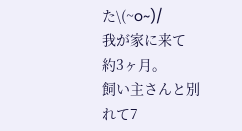た\(~o~)/
我が家に来て 約3ヶ月。
飼い主さんと別れて7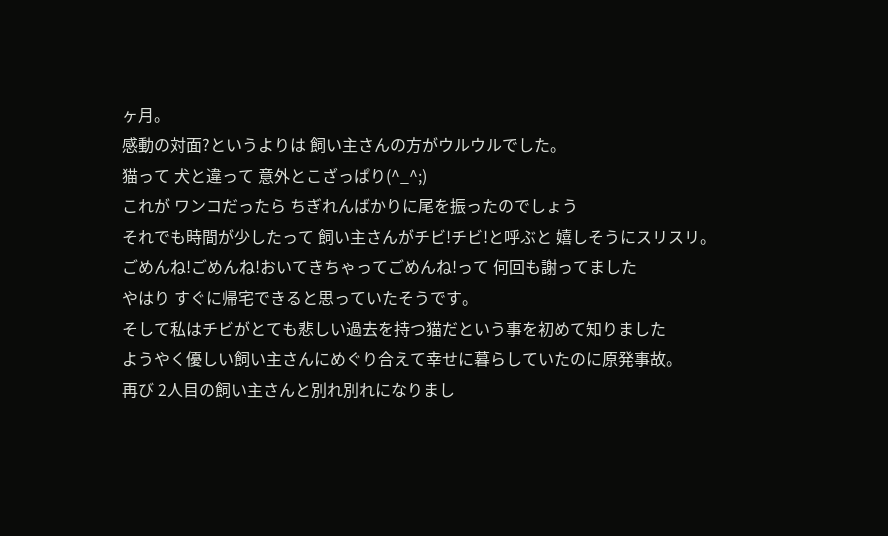ヶ月。
感動の対面?というよりは 飼い主さんの方がウルウルでした。
猫って 犬と違って 意外とこざっぱり(^_^;)
これが ワンコだったら ちぎれんばかりに尾を振ったのでしょう
それでも時間が少したって 飼い主さんがチビ!チビ!と呼ぶと 嬉しそうにスリスリ。
ごめんね!ごめんね!おいてきちゃってごめんね!って 何回も謝ってました
やはり すぐに帰宅できると思っていたそうです。
そして私はチビがとても悲しい過去を持つ猫だという事を初めて知りました
ようやく優しい飼い主さんにめぐり合えて幸せに暮らしていたのに原発事故。
再び 2人目の飼い主さんと別れ別れになりまし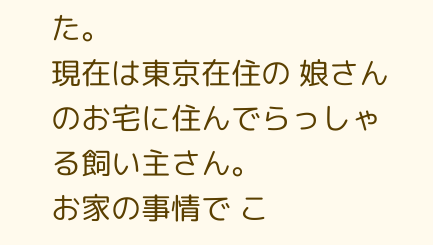た。
現在は東京在住の 娘さんのお宅に住んでらっしゃる飼い主さん。
お家の事情で こ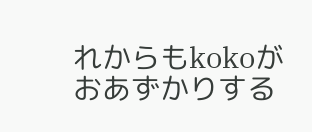れからもkokoがおあずかりする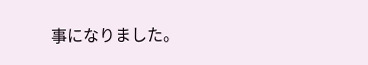事になりました。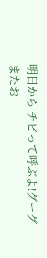明日から チビって呼ぶよ!グーグ
またお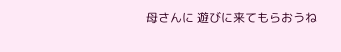母さんに 遊びに来てもらおうね